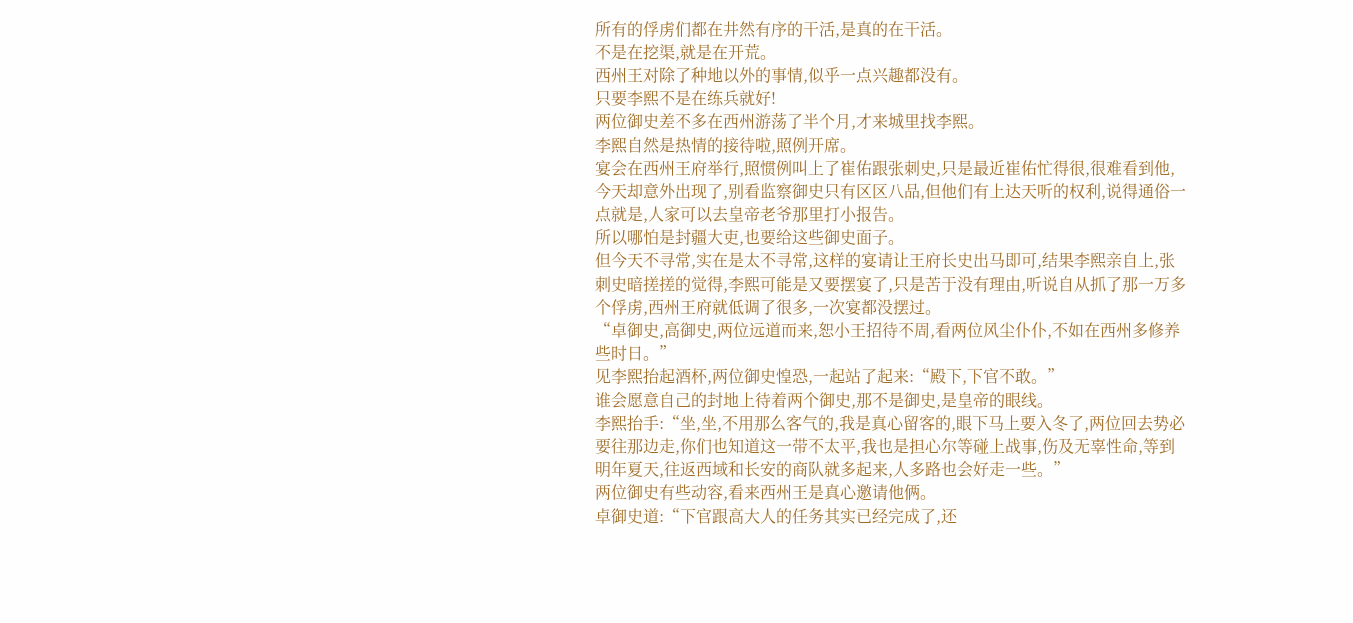所有的俘虏们都在井然有序的干活,是真的在干活。
不是在挖渠,就是在开荒。
西州王对除了种地以外的事情,似乎一点兴趣都没有。
只要李熙不是在练兵就好!
两位御史差不多在西州游荡了半个月,才来城里找李熙。
李熙自然是热情的接待啦,照例开席。
宴会在西州王府举行,照惯例叫上了崔佑跟张刺史,只是最近崔佑忙得很,很难看到他,今天却意外出现了,别看监察御史只有区区八品,但他们有上达天听的权利,说得通俗一点就是,人家可以去皇帝老爷那里打小报告。
所以哪怕是封疆大吏,也要给这些御史面子。
但今天不寻常,实在是太不寻常,这样的宴请让王府长史出马即可,结果李熙亲自上,张刺史暗搓搓的觉得,李熙可能是又要摆宴了,只是苦于没有理由,听说自从抓了那一万多个俘虏,西州王府就低调了很多,一次宴都没摆过。
“卓御史,高御史,两位远道而来,恕小王招待不周,看两位风尘仆仆,不如在西州多修养些时日。”
见李熙抬起酒杯,两位御史惶恐,一起站了起来:“殿下,下官不敢。”
谁会愿意自己的封地上待着两个御史,那不是御史,是皇帝的眼线。
李熙抬手:“坐,坐,不用那么客气的,我是真心留客的,眼下马上要入冬了,两位回去势必要往那边走,你们也知道这一带不太平,我也是担心尔等碰上战事,伤及无辜性命,等到明年夏天,往返西域和长安的商队就多起来,人多路也会好走一些。”
两位御史有些动容,看来西州王是真心邀请他俩。
卓御史道:“下官跟高大人的任务其实已经完成了,还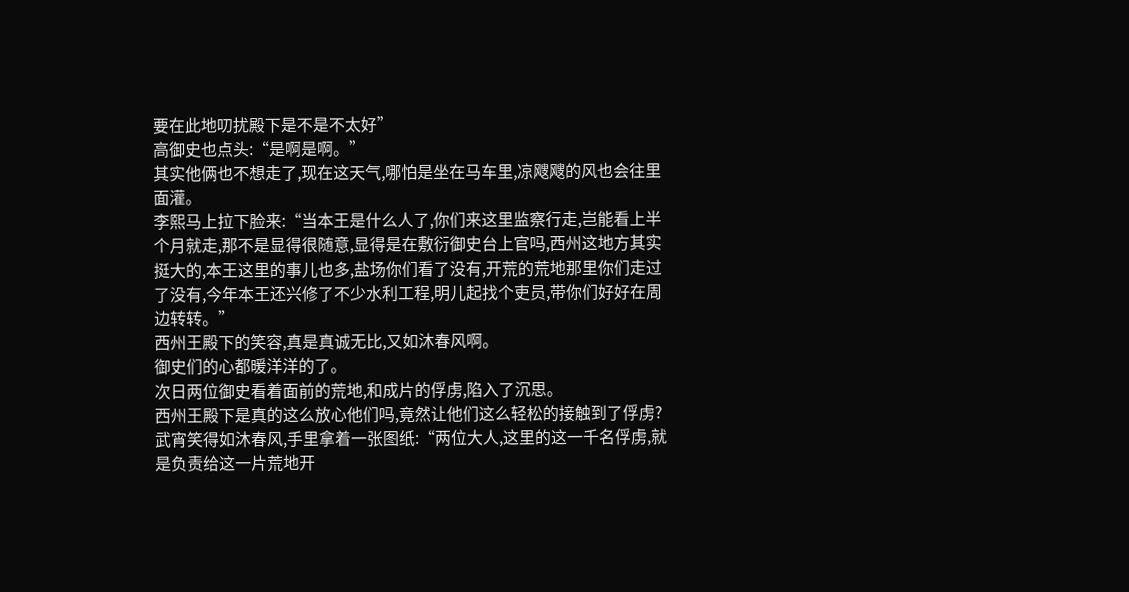要在此地叨扰殿下是不是不太好”
高御史也点头:“是啊是啊。”
其实他俩也不想走了,现在这天气,哪怕是坐在马车里,凉飕飕的风也会往里面灌。
李熙马上拉下脸来:“当本王是什么人了,你们来这里监察行走,岂能看上半个月就走,那不是显得很随意,显得是在敷衍御史台上官吗,西州这地方其实挺大的,本王这里的事儿也多,盐场你们看了没有,开荒的荒地那里你们走过了没有,今年本王还兴修了不少水利工程,明儿起找个吏员,带你们好好在周边转转。”
西州王殿下的笑容,真是真诚无比,又如沐春风啊。
御史们的心都暖洋洋的了。
次日两位御史看着面前的荒地,和成片的俘虏,陷入了沉思。
西州王殿下是真的这么放心他们吗,竟然让他们这么轻松的接触到了俘虏?
武宵笑得如沐春风,手里拿着一张图纸:“两位大人,这里的这一千名俘虏,就是负责给这一片荒地开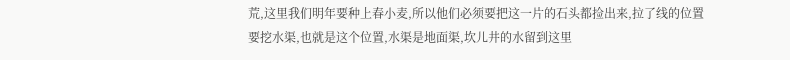荒,这里我们明年要种上春小麦,所以他们必须要把这一片的石头都捡出来,拉了线的位置要挖水渠,也就是这个位置,水渠是地面渠,坎儿井的水留到这里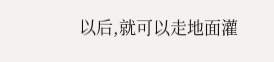以后,就可以走地面灌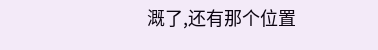溉了,还有那个位置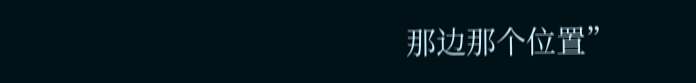那边那个位置”